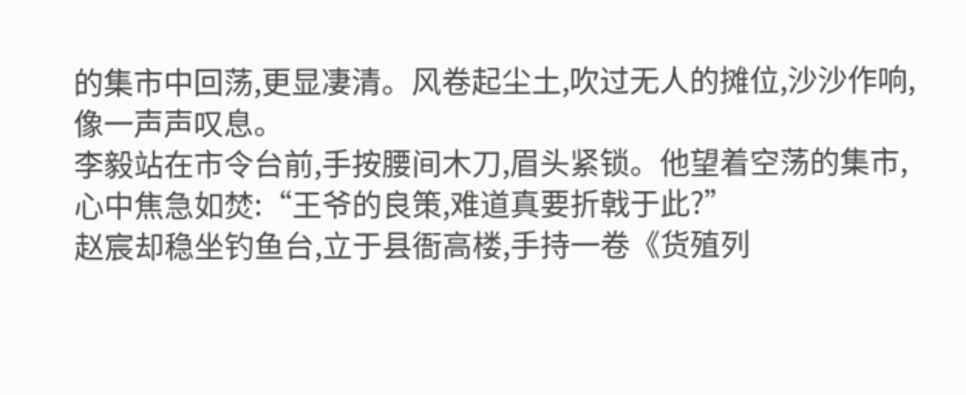的集市中回荡,更显凄清。风卷起尘土,吹过无人的摊位,沙沙作响,像一声声叹息。
李毅站在市令台前,手按腰间木刀,眉头紧锁。他望着空荡的集市,心中焦急如焚:“王爷的良策,难道真要折戟于此?”
赵宸却稳坐钓鱼台,立于县衙高楼,手持一卷《货殖列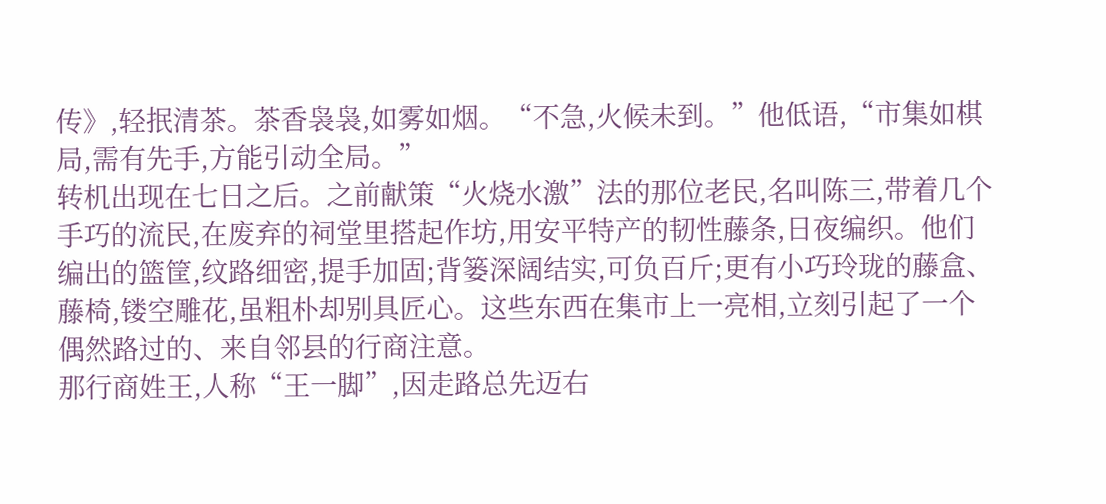传》,轻抿清茶。茶香袅袅,如雾如烟。“不急,火候未到。”他低语,“市集如棋局,需有先手,方能引动全局。”
转机出现在七日之后。之前献策“火烧水激”法的那位老民,名叫陈三,带着几个手巧的流民,在废弃的祠堂里搭起作坊,用安平特产的韧性藤条,日夜编织。他们编出的篮筐,纹路细密,提手加固;背篓深阔结实,可负百斤;更有小巧玲珑的藤盒、藤椅,镂空雕花,虽粗朴却别具匠心。这些东西在集市上一亮相,立刻引起了一个偶然路过的、来自邻县的行商注意。
那行商姓王,人称“王一脚”,因走路总先迈右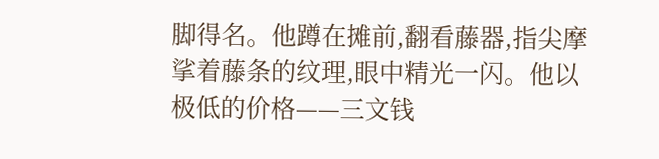脚得名。他蹲在摊前,翻看藤器,指尖摩挲着藤条的纹理,眼中精光一闪。他以极低的价格——三文钱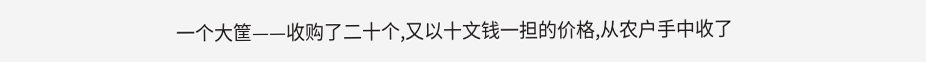一个大筐——收购了二十个,又以十文钱一担的价格,从农户手中收了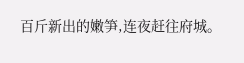百斤新出的嫩笋,连夜赶往府城。